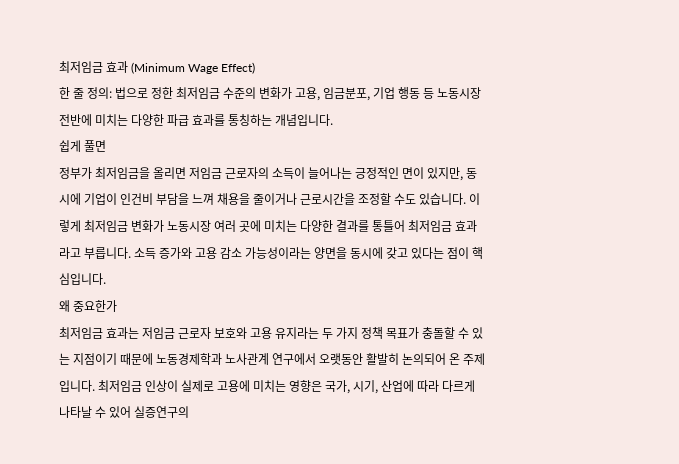최저임금 효과 (Minimum Wage Effect)
한 줄 정의: 법으로 정한 최저임금 수준의 변화가 고용, 임금분포, 기업 행동 등 노동시장 전반에 미치는 다양한 파급 효과를 통칭하는 개념입니다.
쉽게 풀면
정부가 최저임금을 올리면 저임금 근로자의 소득이 늘어나는 긍정적인 면이 있지만, 동시에 기업이 인건비 부담을 느껴 채용을 줄이거나 근로시간을 조정할 수도 있습니다. 이렇게 최저임금 변화가 노동시장 여러 곳에 미치는 다양한 결과를 통틀어 최저임금 효과라고 부릅니다. 소득 증가와 고용 감소 가능성이라는 양면을 동시에 갖고 있다는 점이 핵심입니다.
왜 중요한가
최저임금 효과는 저임금 근로자 보호와 고용 유지라는 두 가지 정책 목표가 충돌할 수 있는 지점이기 때문에 노동경제학과 노사관계 연구에서 오랫동안 활발히 논의되어 온 주제입니다. 최저임금 인상이 실제로 고용에 미치는 영향은 국가, 시기, 산업에 따라 다르게 나타날 수 있어 실증연구의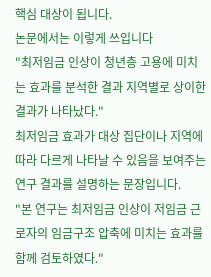핵심 대상이 됩니다.
논문에서는 이렇게 쓰입니다
"최저임금 인상이 청년층 고용에 미치는 효과를 분석한 결과 지역별로 상이한 결과가 나타났다."
최저임금 효과가 대상 집단이나 지역에 따라 다르게 나타날 수 있음을 보여주는 연구 결과를 설명하는 문장입니다.
"본 연구는 최저임금 인상이 저임금 근로자의 임금구조 압축에 미치는 효과를 함께 검토하였다."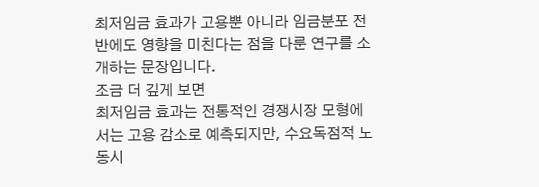최저임금 효과가 고용뿐 아니라 임금분포 전반에도 영향을 미친다는 점을 다룬 연구를 소개하는 문장입니다.
조금 더 깊게 보면
최저임금 효과는 전통적인 경쟁시장 모형에서는 고용 감소로 예측되지만, 수요독점적 노동시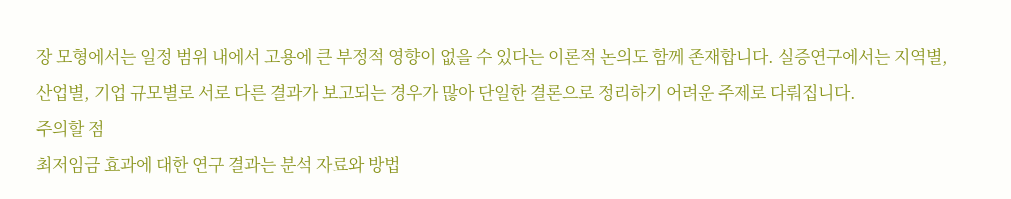장 모형에서는 일정 범위 내에서 고용에 큰 부정적 영향이 없을 수 있다는 이론적 논의도 함께 존재합니다. 실증연구에서는 지역별, 산업별, 기업 규모별로 서로 다른 결과가 보고되는 경우가 많아 단일한 결론으로 정리하기 어려운 주제로 다뤄집니다.
주의할 점
최저임금 효과에 대한 연구 결과는 분석 자료와 방법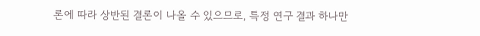론에 따라 상반된 결론이 나올 수 있으므로, 특정 연구 결과 하나만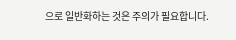으로 일반화하는 것은 주의가 필요합니다.